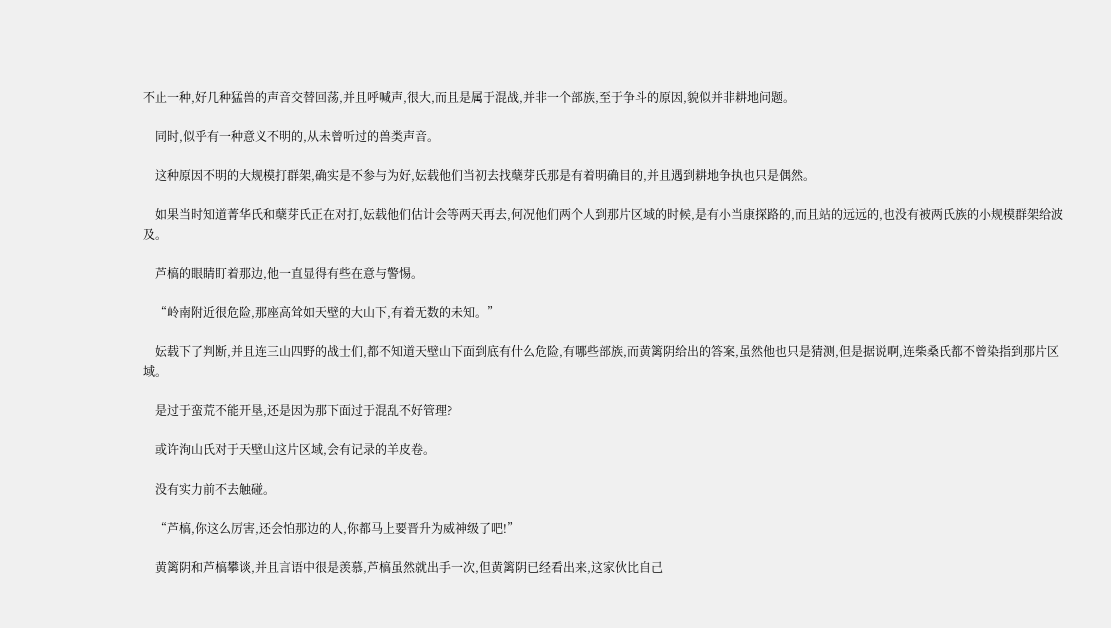不止一种,好几种猛兽的声音交替回荡,并且呼喊声,很大,而且是属于混战,并非一个部族,至于争斗的原因,貌似并非耕地问题。

    同时,似乎有一种意义不明的,从未曾听过的兽类声音。

    这种原因不明的大规模打群架,确实是不参与为好,妘载他们当初去找蘖芽氏那是有着明确目的,并且遇到耕地争执也只是偶然。

    如果当时知道菁华氏和蘖芽氏正在对打,妘载他们估计会等两天再去,何况他们两个人到那片区域的时候,是有小当康探路的,而且站的远远的,也没有被两氏族的小规模群架给波及。

    芦槁的眼睛盯着那边,他一直显得有些在意与警惕。

    “岭南附近很危险,那座高耸如天壁的大山下,有着无数的未知。”

    妘载下了判断,并且连三山四野的战士们,都不知道天壁山下面到底有什么危险,有哪些部族,而黄篱阴给出的答案,虽然他也只是猜测,但是据说啊,连柴桑氏都不曾染指到那片区域。

    是过于蛮荒不能开垦,还是因为那下面过于混乱不好管理?

    或许洵山氏对于天壁山这片区域,会有记录的羊皮卷。

    没有实力前不去触碰。

    “芦槁,你这么厉害,还会怕那边的人,你都马上要晋升为威神级了吧!”

    黄篱阴和芦槁攀谈,并且言语中很是羡慕,芦槁虽然就出手一次,但黄篱阴已经看出来,这家伙比自己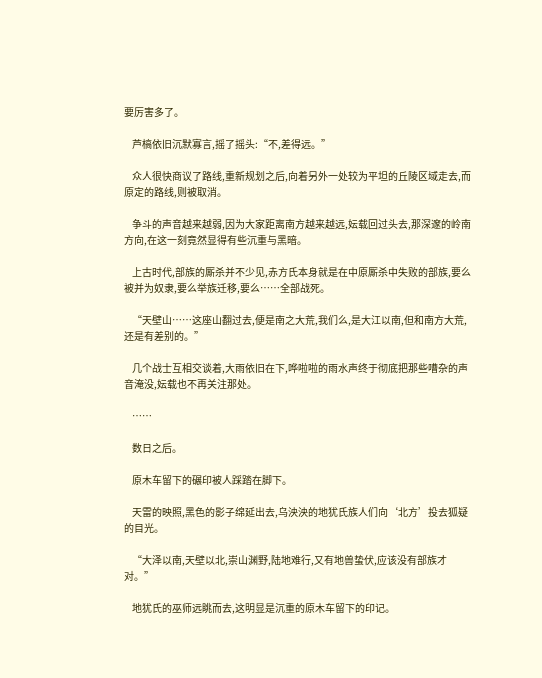要厉害多了。

    芦槁依旧沉默寡言,摇了摇头:“不,差得远。”

    众人很快商议了路线,重新规划之后,向着另外一处较为平坦的丘陵区域走去,而原定的路线,则被取消。

    争斗的声音越来越弱,因为大家距离南方越来越远,妘载回过头去,那深邃的岭南方向,在这一刻竟然显得有些沉重与黑暗。

    上古时代,部族的厮杀并不少见,赤方氏本身就是在中原厮杀中失败的部族,要么被并为奴隶,要么举族迁移,要么……全部战死。

    “天壁山……这座山翻过去,便是南之大荒,我们么,是大江以南,但和南方大荒,还是有差别的。”

    几个战士互相交谈着,大雨依旧在下,哗啦啦的雨水声终于彻底把那些嘈杂的声音淹没,妘载也不再关注那处。

    ……

    数日之后。

    原木车留下的碾印被人踩踏在脚下。

    天雷的映照,黑色的影子绵延出去,乌泱泱的地犹氏族人们向‘北方’投去狐疑的目光。

    “大泽以南,天壁以北,崇山渊野,陆地难行,又有地兽蛰伏,应该没有部族才对。”

    地犹氏的巫师远眺而去,这明显是沉重的原木车留下的印记。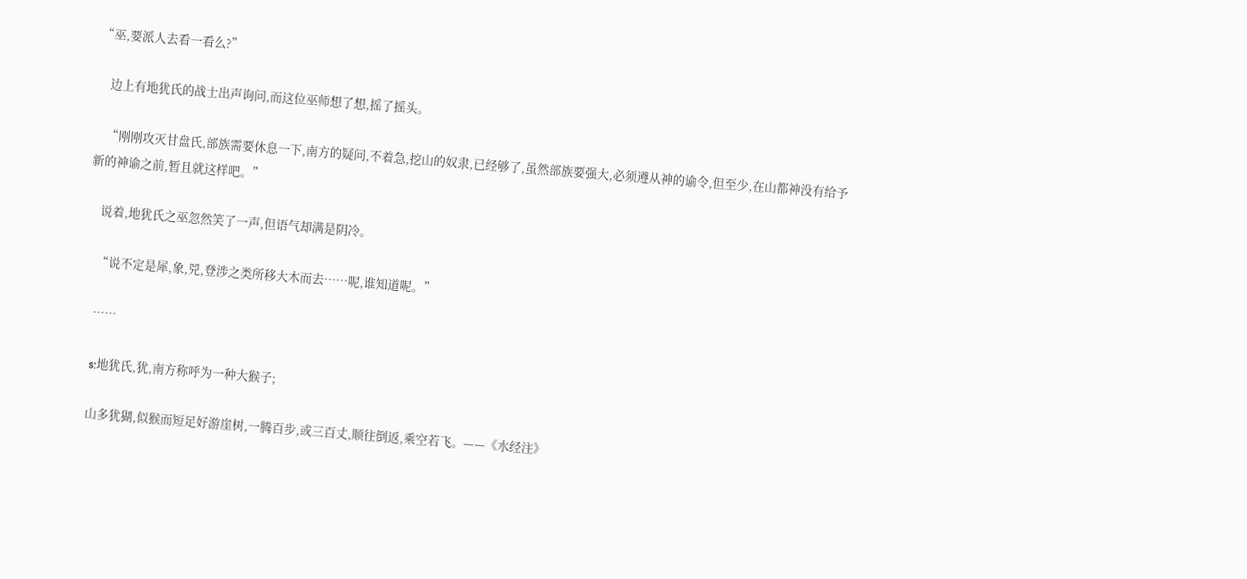“巫,要派人去看一看么?”

    边上有地犹氏的战士出声询问,而这位巫师想了想,摇了摇头。

    “刚刚攻灭甘盘氏,部族需要休息一下,南方的疑问,不着急,挖山的奴隶,已经够了,虽然部族要强大,必须遵从神的谕令,但至少,在山都神没有给予新的神谕之前,暂且就这样吧。”

    说着,地犹氏之巫忽然笑了一声,但语气却满是阴冷。

    “说不定是犀,象,兕,登涉之类所移大木而去……呢,谁知道呢。”

    ……

    s:地犹氏,犹,南方称呼为一种大猴子;

    山多犹猢,似猴而短足好游崖树,一腾百步,或三百丈,顺往倒返,乘空若飞。——《水经注》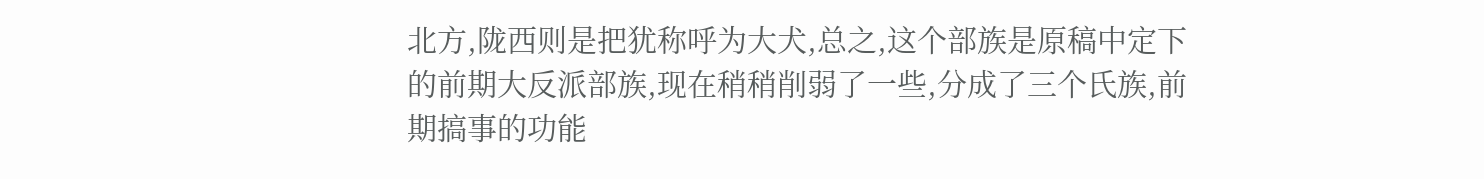北方,陇西则是把犹称呼为大犬,总之,这个部族是原稿中定下的前期大反派部族,现在稍稍削弱了一些,分成了三个氏族,前期搞事的功能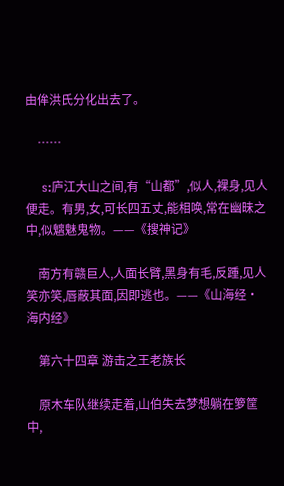由侔洪氏分化出去了。

    ……

    s:庐江大山之间,有“山都”,似人,裸身,见人便走。有男,女,可长四五丈,能相唤,常在幽昧之中,似魑魅鬼物。——《搜神记》

    南方有赣巨人,人面长臂,黑身有毛,反踵,见人笑亦笑,唇蔽其面,因即逃也。——《山海经·海内经》

    第六十四章 游击之王老族长

    原木车队继续走着,山伯失去梦想躺在箩筐中,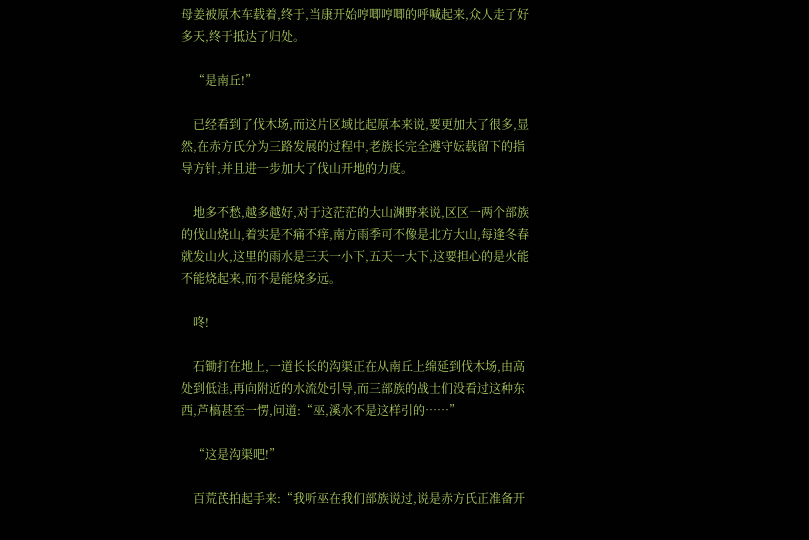母姜被原木车载着,终于,当康开始哼唧哼唧的呼喊起来,众人走了好多天,终于抵达了归处。

    “是南丘!”

    已经看到了伐木场,而这片区域比起原本来说,要更加大了很多,显然,在赤方氏分为三路发展的过程中,老族长完全遵守妘载留下的指导方针,并且进一步加大了伐山开地的力度。

    地多不愁,越多越好,对于这茫茫的大山渊野来说,区区一两个部族的伐山烧山,着实是不痛不痒,南方雨季可不像是北方大山,每逢冬春就发山火,这里的雨水是三天一小下,五天一大下,这要担心的是火能不能烧起来,而不是能烧多远。

    咚!

    石锄打在地上,一道长长的沟渠正在从南丘上绵延到伐木场,由高处到低洼,再向附近的水流处引导,而三部族的战士们没看过这种东西,芦槁甚至一愣,问道:“巫,溪水不是这样引的……”

    “这是沟渠吧!”

    百荒芪拍起手来:“我听巫在我们部族说过,说是赤方氏正准备开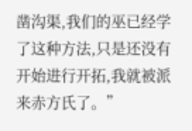凿沟渠,我们的巫已经学了这种方法,只是还没有开始进行开拓,我就被派来赤方氏了。”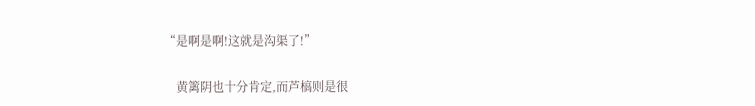“是啊是啊!这就是沟渠了!”

    黄篱阴也十分肯定,而芦槁则是很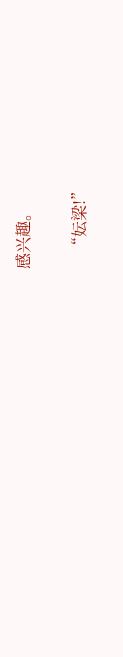感兴趣。

    “妘梁!”